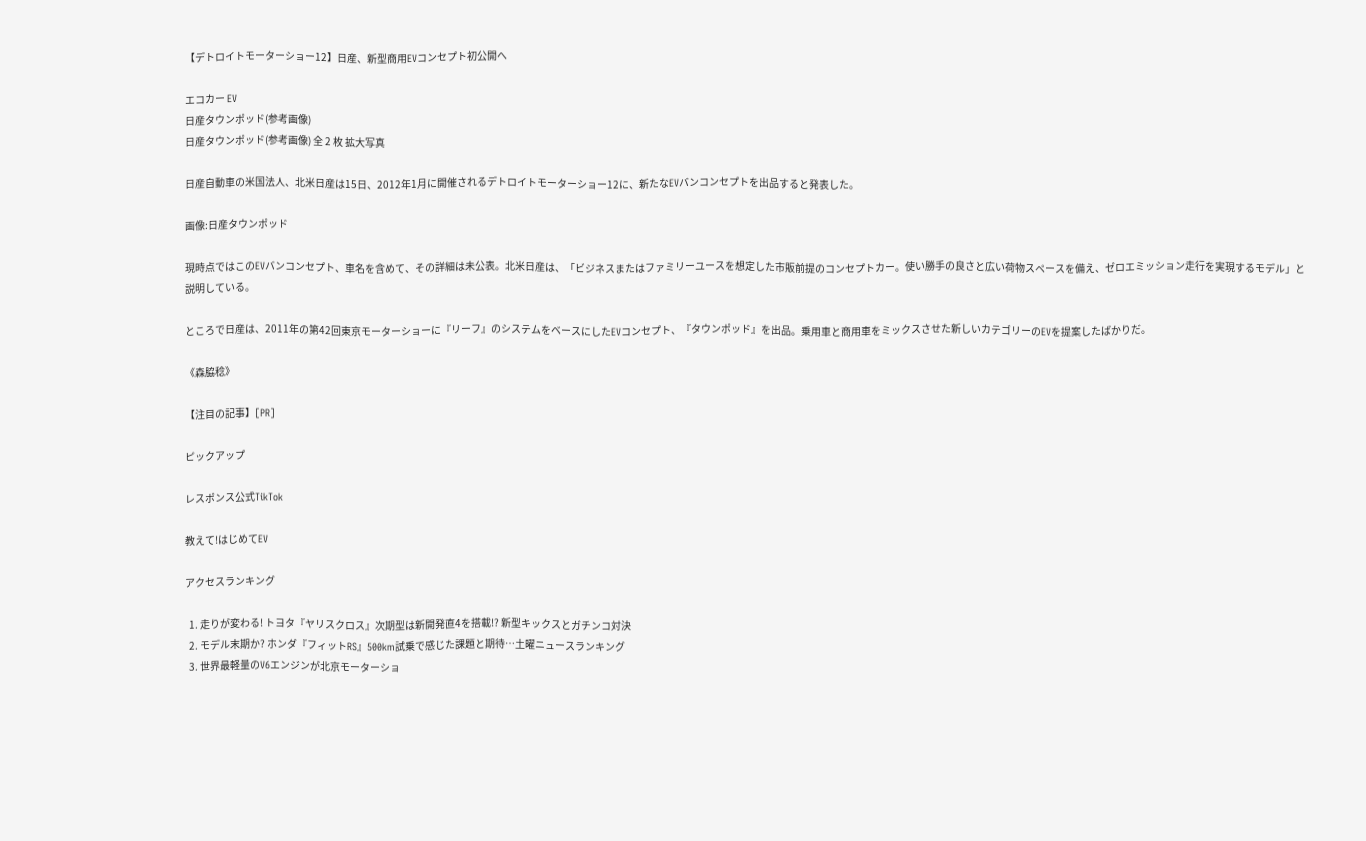【デトロイトモーターショー12】日産、新型商用EVコンセプト初公開へ

エコカー EV
日産タウンポッド(参考画像)
日産タウンポッド(参考画像) 全 2 枚 拡大写真

日産自動車の米国法人、北米日産は15日、2012年1月に開催されるデトロイトモーターショー12に、新たなEVバンコンセプトを出品すると発表した。

画像:日産タウンポッド

現時点ではこのEVバンコンセプト、車名を含めて、その詳細は未公表。北米日産は、「ビジネスまたはファミリーユースを想定した市販前提のコンセプトカー。使い勝手の良さと広い荷物スペースを備え、ゼロエミッション走行を実現するモデル」と説明している。

ところで日産は、2011年の第42回東京モーターショーに『リーフ』のシステムをベースにしたEVコンセプト、『タウンポッド』を出品。乗用車と商用車をミックスさせた新しいカテゴリーのEVを提案したばかりだ。

《森脇稔》

【注目の記事】[PR]

ピックアップ

レスポンス公式TikTok

教えて!はじめてEV

アクセスランキング

  1. 走りが変わる! トヨタ『ヤリスクロス』次期型は新開発直4を搭載!? 新型キックスとガチンコ対決
  2. モデル末期か? ホンダ『フィットRS』500km試乗で感じた課題と期待…土曜ニュースランキング
  3. 世界最軽量のV6エンジンが北京モーターショ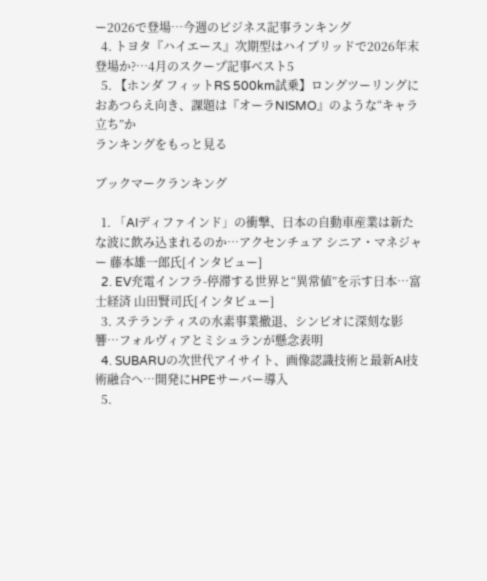ー2026で登場…今週のビジネス記事ランキング
  4. トヨタ『ハイエース』次期型はハイブリッドで2026年末登場か?…4月のスクープ記事ベスト5
  5. 【ホンダ フィットRS 500km試乗】ロングツーリングにおあつらえ向き、課題は『オーラNISMO』のような“キャラ立ち”か
ランキングをもっと見る

ブックマークランキング

  1. 「AIディファインド」の衝撃、日本の自動車産業は新たな波に飲み込まれるのか…アクセンチュア シニア・マネジャー 藤本雄一郎氏[インタビュー]
  2. EV充電インフラ-停滞する世界と“異常値”を示す日本…富士経済 山田賢司氏[インタビュー]
  3. ステランティスの水素事業撤退、シンビオに深刻な影響…フォルヴィアとミシュランが懸念表明
  4. SUBARUの次世代アイサイト、画像認識技術と最新AI技術融合へ…開発にHPEサーバー導入
  5.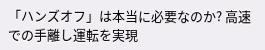「ハンズオフ」は本当に必要なのか? 高速での手離し運転を実現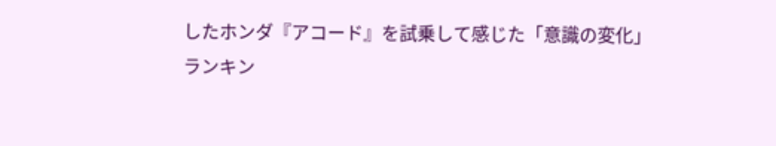したホンダ『アコード』を試乗して感じた「意識の変化」
ランキン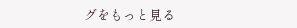グをもっと見る